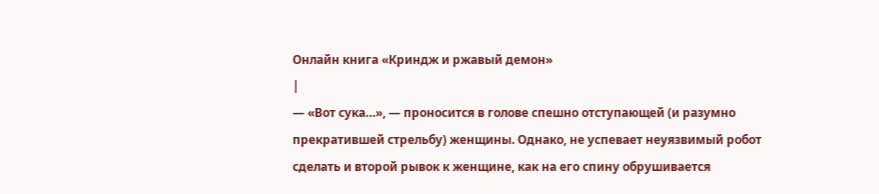Онлайн книга «Криндж и ржавый демон»
|
— «Вот сука…», — проносится в голове спешно отступающей (и разумно прекратившей стрельбу) женщины. Однако, не успевает неуязвимый робот сделать и второй рывок к женщине, как на его спину обрушивается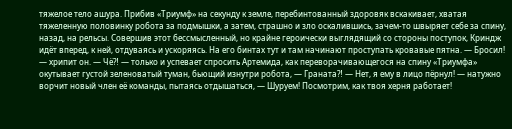тяжелое тело ашура. Прибив «Триумф» на секунду к земле, перебинтованный здоровяк вскакивает, хватая тяжеленную половинку робота за подмышки, а затем, страшно и зло оскалившись, зачем-то швыряет себе за спину, назад, на рельсы. Совершив этот бессмысленный, но крайне героически выглядящий со стороны поступок, Криндж идёт вперед, к ней, отдуваясь и ускоряясь. На его бинтах тут и там начинают проступать кровавые пятна. — Бросил! — хрипит он. — Чё⁈ — только и успевает спросить Артемида, как переворачивающегося на спину «Триумфа» окутывает густой зеленоватый туман, бьющий изнутри робота, — Граната⁈ — Нет, я ему в лицо пёрнул! — натужно ворчит новый член её команды, пытаясь отдышаться, — Шуруем! Посмотрим, как твоя херня работает!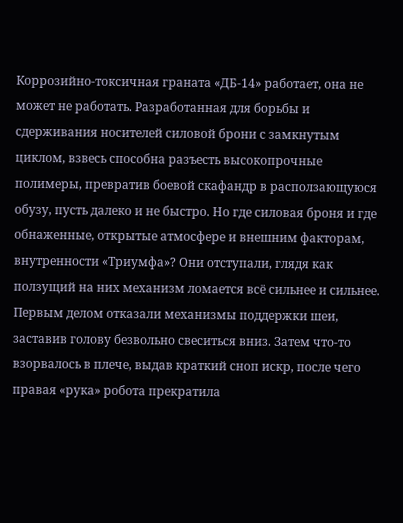Коррозийно-токсичная граната «ДБ-14» работает, она не может не работать. Разработанная для борьбы и сдерживания носителей силовой брони с замкнутым циклом, взвесь способна разъесть высокопрочные полимеры, превратив боевой скафандр в расползающуюся обузу, пусть далеко и не быстро. Но где силовая броня и где обнаженные, открытые атмосфере и внешним факторам, внутренности «Триумфа»? Они отступали, глядя как ползущий на них механизм ломается всё сильнее и сильнее. Первым делом отказали механизмы поддержки шеи, заставив голову безвольно свеситься вниз. Затем что-то взорвалось в плече, выдав краткий сноп искр, после чего правая «рука» робота прекратила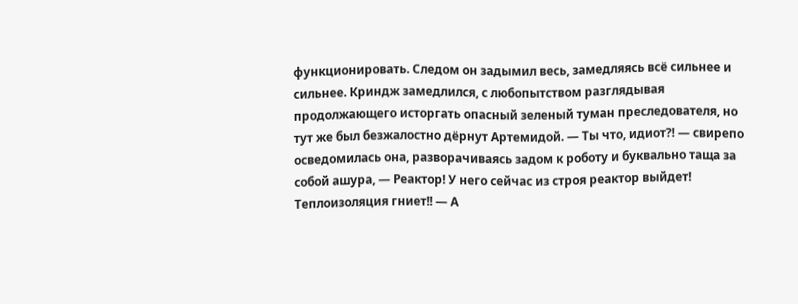функционировать. Следом он задымил весь, замедляясь всё сильнее и сильнее. Криндж замедлился, с любопытством разглядывая продолжающего исторгать опасный зеленый туман преследователя, но тут же был безжалостно дёрнут Артемидой. — Ты что, идиот⁈ — свирепо осведомилась она, разворачиваясь задом к роботу и буквально таща за собой ашура, — Реактор! У него сейчас из строя реактор выйдет! Теплоизоляция гниет!! — А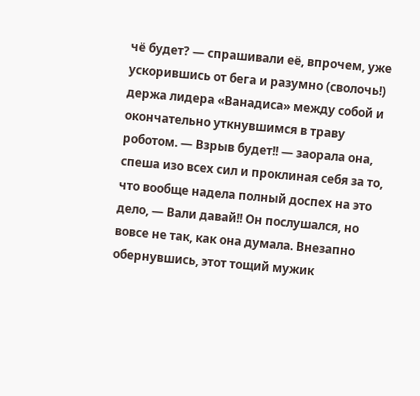чё будет? — спрашивали её, впрочем, уже ускорившись от бега и разумно (сволочь!) держа лидера «Ванадиса» между собой и окончательно уткнувшимся в траву роботом. — Взрыв будет!! — заорала она, спеша изо всех сил и проклиная себя за то, что вообще надела полный доспех на это дело, — Вали давай!! Он послушался, но вовсе не так, как она думала. Внезапно обернувшись, этот тощий мужик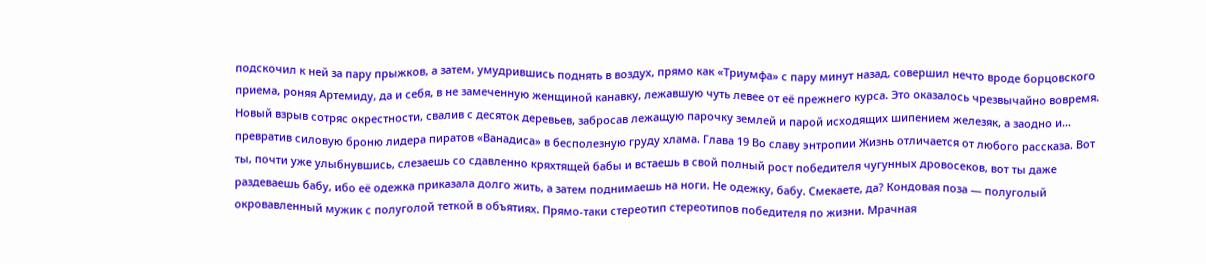подскочил к ней за пару прыжков, а затем, умудрившись поднять в воздух, прямо как «Триумфа» с пару минут назад, совершил нечто вроде борцовского приема, роняя Артемиду, да и себя, в не замеченную женщиной канавку, лежавшую чуть левее от её прежнего курса. Это оказалось чрезвычайно вовремя. Новый взрыв сотряс окрестности, свалив с десяток деревьев, забросав лежащую парочку землей и парой исходящих шипением железяк, а заодно и… превратив силовую броню лидера пиратов «Ванадиса» в бесполезную груду хлама. Глава 19 Во славу энтропии Жизнь отличается от любого рассказа. Вот ты, почти уже улыбнувшись, слезаешь со сдавленно кряхтящей бабы и встаешь в свой полный рост победителя чугунных дровосеков, вот ты даже раздеваешь бабу, ибо её одежка приказала долго жить, а затем поднимаешь на ноги. Не одежку, бабу. Смекаете, да? Кондовая поза — полуголый окровавленный мужик с полуголой теткой в объятиях. Прямо-таки стереотип стереотипов победителя по жизни. Мрачная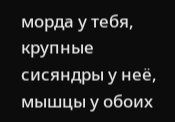морда у тебя, крупные сисяндры у неё, мышцы у обоих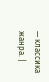— классика жанра. |